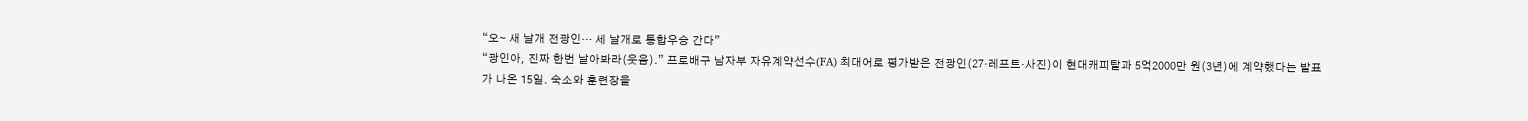“오∼ 새 날개 전광인… 세 날개로 통합우승 간다”
“광인아, 진짜 한번 날아봐라(웃음).” 프로배구 남자부 자유계약선수(FA) 최대어로 평가받은 전광인(27·레프트·사진)이 현대캐피탈과 5억2000만 원(3년)에 계약했다는 발표가 나온 15일. 숙소와 훈련장을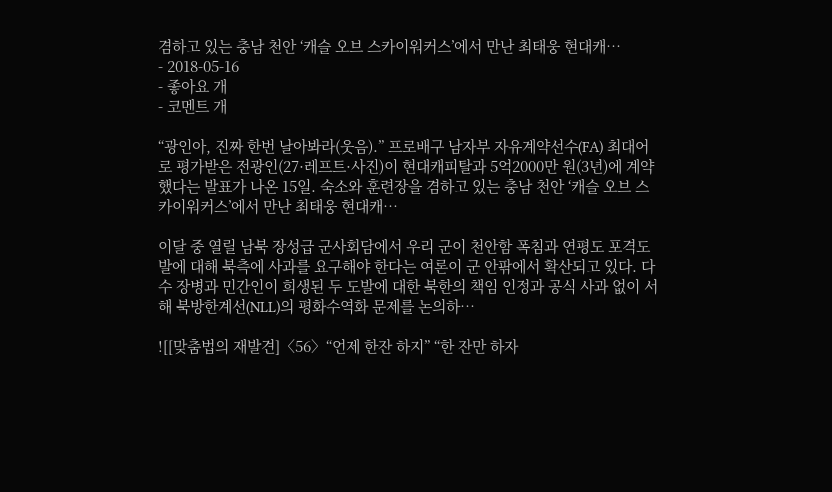겸하고 있는 충남 천안 ‘캐슬 오브 스카이워커스’에서 만난 최태웅 현대캐…
- 2018-05-16
- 좋아요 개
- 코멘트 개

“광인아, 진짜 한번 날아봐라(웃음).” 프로배구 남자부 자유계약선수(FA) 최대어로 평가받은 전광인(27·레프트·사진)이 현대캐피탈과 5억2000만 원(3년)에 계약했다는 발표가 나온 15일. 숙소와 훈련장을 겸하고 있는 충남 천안 ‘캐슬 오브 스카이워커스’에서 만난 최태웅 현대캐…

이달 중 열릴 남북 장성급 군사회담에서 우리 군이 천안함 폭침과 연평도 포격도발에 대해 북측에 사과를 요구해야 한다는 여론이 군 안팎에서 확산되고 있다. 다수 장병과 민간인이 희생된 두 도발에 대한 북한의 책임 인정과 공식 사과 없이 서해 북방한계선(NLL)의 평화수역화 문제를 논의하…

![[맞춤법의 재발견]〈56〉“언제 한잔 하지” “한 잔만 하자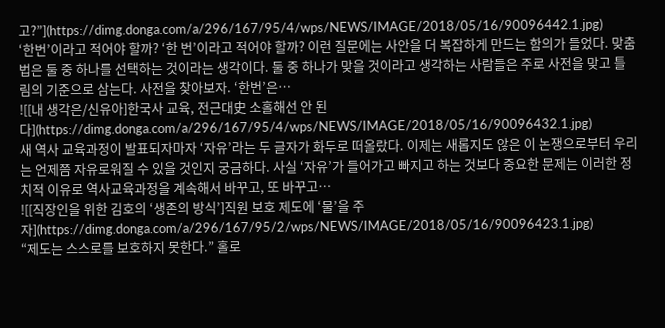고?”](https://dimg.donga.com/a/296/167/95/4/wps/NEWS/IMAGE/2018/05/16/90096442.1.jpg)
‘한번’이라고 적어야 할까? ‘한 번’이라고 적어야 할까? 이런 질문에는 사안을 더 복잡하게 만드는 함의가 들었다. 맞춤법은 둘 중 하나를 선택하는 것이라는 생각이다. 둘 중 하나가 맞을 것이라고 생각하는 사람들은 주로 사전을 맞고 틀림의 기준으로 삼는다. 사전을 찾아보자. ‘한번’은…
![[내 생각은/신유아]한국사 교육, 전근대史 소홀해선 안 된다](https://dimg.donga.com/a/296/167/95/4/wps/NEWS/IMAGE/2018/05/16/90096432.1.jpg)
새 역사 교육과정이 발표되자마자 ‘자유’라는 두 글자가 화두로 떠올랐다. 이제는 새롭지도 않은 이 논쟁으로부터 우리는 언제쯤 자유로워질 수 있을 것인지 궁금하다. 사실 ‘자유’가 들어가고 빠지고 하는 것보다 중요한 문제는 이러한 정치적 이유로 역사교육과정을 계속해서 바꾸고, 또 바꾸고…
![[직장인을 위한 김호의 ‘생존의 방식’]직원 보호 제도에 ‘물’을 주자](https://dimg.donga.com/a/296/167/95/2/wps/NEWS/IMAGE/2018/05/16/90096423.1.jpg)
“제도는 스스로를 보호하지 못한다.” 홀로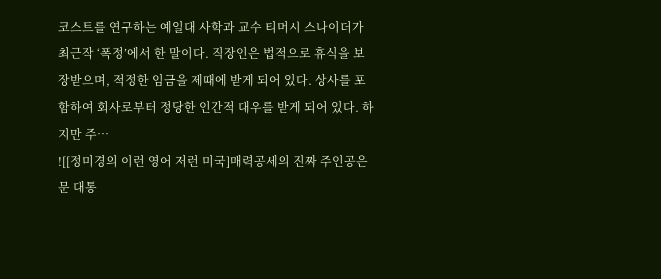코스트를 연구하는 예일대 사학과 교수 티머시 스나이더가 최근작 ‘폭정’에서 한 말이다. 직장인은 법적으로 휴식을 보장받으며, 적정한 임금을 제때에 받게 되어 있다. 상사를 포함하여 회사로부터 정당한 인간적 대우를 받게 되어 있다. 하지만 주…
![[정미경의 이런 영어 저런 미국]매력공세의 진짜 주인공은 문 대통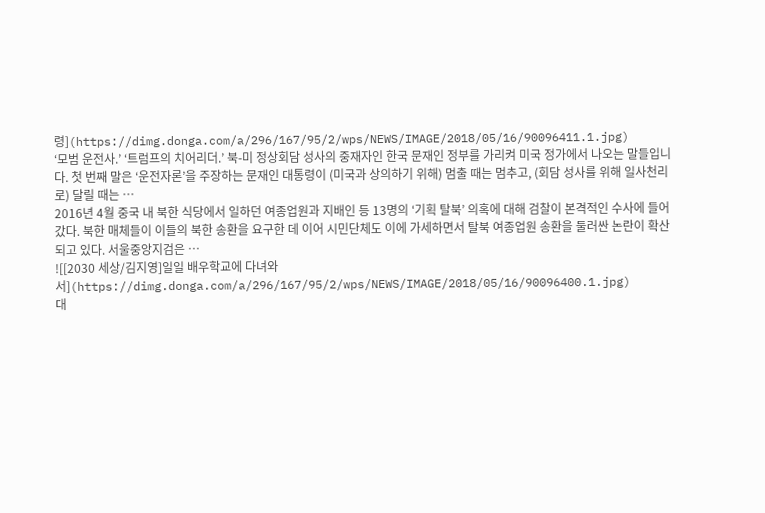령](https://dimg.donga.com/a/296/167/95/2/wps/NEWS/IMAGE/2018/05/16/90096411.1.jpg)
‘모범 운전사.’ ‘트럼프의 치어리더.’ 북-미 정상회담 성사의 중재자인 한국 문재인 정부를 가리켜 미국 정가에서 나오는 말들입니다. 첫 번째 말은 ‘운전자론’을 주장하는 문재인 대통령이 (미국과 상의하기 위해) 멈출 때는 멈추고, (회담 성사를 위해 일사천리로) 달릴 때는 …
2016년 4월 중국 내 북한 식당에서 일하던 여종업원과 지배인 등 13명의 ‘기획 탈북’ 의혹에 대해 검찰이 본격적인 수사에 들어갔다. 북한 매체들이 이들의 북한 송환을 요구한 데 이어 시민단체도 이에 가세하면서 탈북 여종업원 송환을 둘러싼 논란이 확산되고 있다. 서울중앙지검은 …
![[2030 세상/김지영]일일 배우학교에 다녀와서](https://dimg.donga.com/a/296/167/95/2/wps/NEWS/IMAGE/2018/05/16/90096400.1.jpg)
대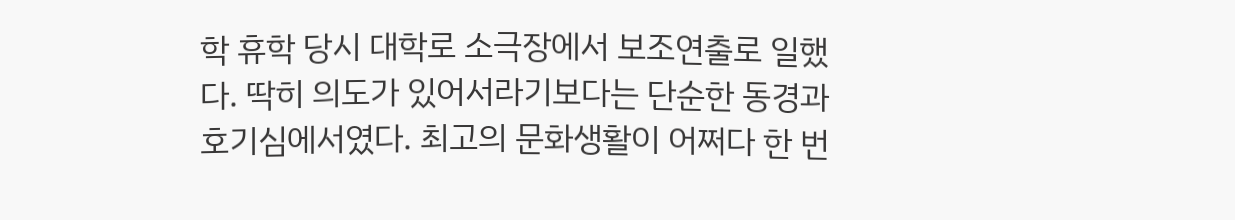학 휴학 당시 대학로 소극장에서 보조연출로 일했다. 딱히 의도가 있어서라기보다는 단순한 동경과 호기심에서였다. 최고의 문화생활이 어쩌다 한 번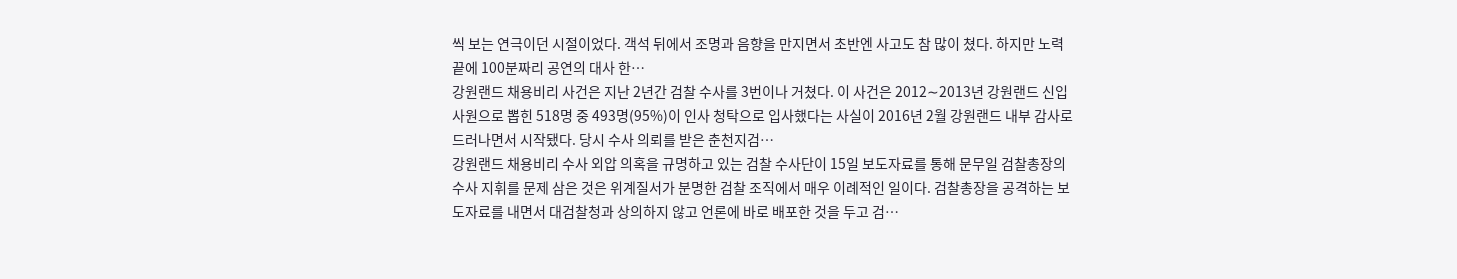씩 보는 연극이던 시절이었다. 객석 뒤에서 조명과 음향을 만지면서 초반엔 사고도 참 많이 쳤다. 하지만 노력 끝에 100분짜리 공연의 대사 한…
강원랜드 채용비리 사건은 지난 2년간 검찰 수사를 3번이나 거쳤다. 이 사건은 2012∼2013년 강원랜드 신입사원으로 뽑힌 518명 중 493명(95%)이 인사 청탁으로 입사했다는 사실이 2016년 2월 강원랜드 내부 감사로 드러나면서 시작됐다. 당시 수사 의뢰를 받은 춘천지검…
강원랜드 채용비리 수사 외압 의혹을 규명하고 있는 검찰 수사단이 15일 보도자료를 통해 문무일 검찰총장의 수사 지휘를 문제 삼은 것은 위계질서가 분명한 검찰 조직에서 매우 이례적인 일이다. 검찰총장을 공격하는 보도자료를 내면서 대검찰청과 상의하지 않고 언론에 바로 배포한 것을 두고 검…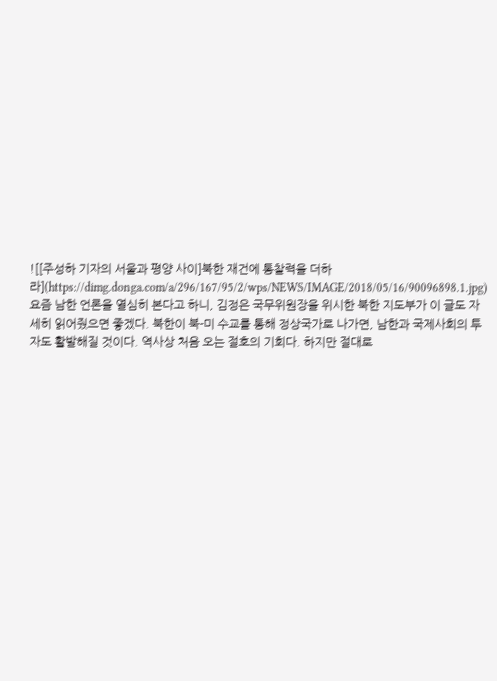![[주성하 기자의 서울과 평양 사이]북한 재건에 통찰력을 더하라](https://dimg.donga.com/a/296/167/95/2/wps/NEWS/IMAGE/2018/05/16/90096898.1.jpg)
요즘 남한 언론을 열심히 본다고 하니, 김정은 국무위원장을 위시한 북한 지도부가 이 글도 자세히 읽어줬으면 좋겠다. 북한이 북-미 수교를 통해 정상국가로 나가면, 남한과 국제사회의 투자도 활발해질 것이다. 역사상 처음 오는 절호의 기회다. 하지만 절대로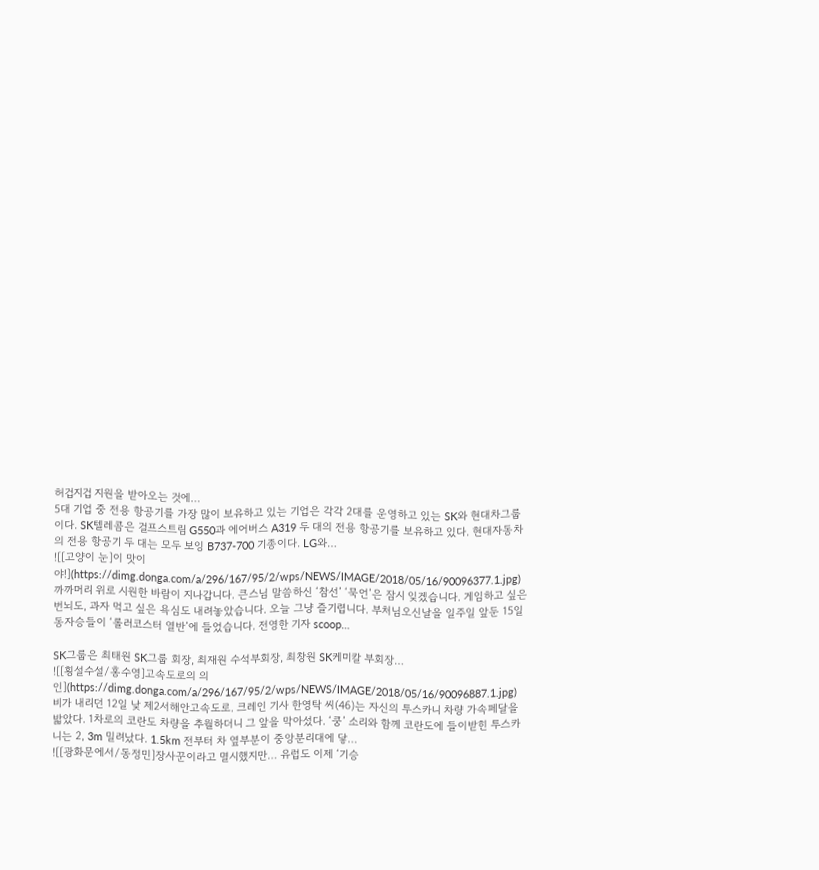허겁지겁 지원을 받아오는 것에…
5대 기업 중 전용 항공기를 가장 많이 보유하고 있는 기업은 각각 2대를 운영하고 있는 SK와 현대차그룹이다. SK텔레콤은 걸프스트림 G550과 에어버스 A319 두 대의 전용 항공기를 보유하고 있다. 현대자동차의 전용 항공기 두 대는 모두 보잉 B737-700 기종이다. LG와…
![[고양이 눈]이 맛이야!](https://dimg.donga.com/a/296/167/95/2/wps/NEWS/IMAGE/2018/05/16/90096377.1.jpg)
까까머리 위로 시원한 바람이 지나갑니다. 큰스님 말씀하신 ‘참선’ ‘묵언’은 잠시 잊겠습니다. 게임하고 싶은 번뇌도, 과자 먹고 싶은 욕심도 내려놓았습니다. 오늘 그냥 즐기렵니다. 부처님오신날을 일주일 앞둔 15일 동자승들이 ‘롤러코스터 열반’에 들었습니다. 전영한 기자 scoop…

SK그룹은 최태원 SK그룹 회장, 최재원 수석부회장, 최창원 SK케미칼 부회장…
![[횡설수설/홍수영]고속도로의 의인](https://dimg.donga.com/a/296/167/95/2/wps/NEWS/IMAGE/2018/05/16/90096887.1.jpg)
비가 내리던 12일 낮 제2서해안고속도로. 크레인 기사 한영탁 씨(46)는 자신의 투스카니 차량 가속페달을 밟았다. 1차로의 코란도 차량을 추월하더니 그 앞을 막아섰다. ‘쿵’ 소리와 함께 코란도에 들이받힌 투스카니는 2, 3m 밀려났다. 1.5km 전부터 차 옆부분이 중앙분리대에 닿…
![[광화문에서/동정민]장사꾼이라고 멸시했지만… 유럽도 이제 ‘기승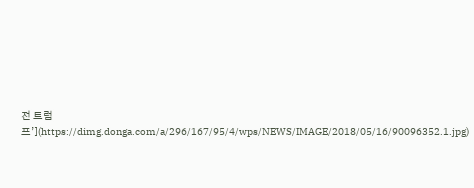전 트럼프’](https://dimg.donga.com/a/296/167/95/4/wps/NEWS/IMAGE/2018/05/16/90096352.1.jpg)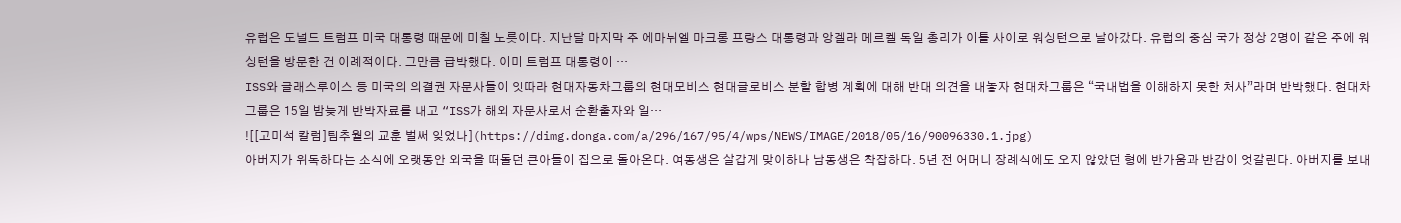유럽은 도널드 트럼프 미국 대통령 때문에 미칠 노릇이다. 지난달 마지막 주 에마뉘엘 마크롱 프랑스 대통령과 앙겔라 메르켈 독일 총리가 이틀 사이로 워싱턴으로 날아갔다. 유럽의 중심 국가 정상 2명이 같은 주에 워싱턴을 방문한 건 이례적이다. 그만큼 급박했다. 이미 트럼프 대통령이 …
ISS와 글래스루이스 등 미국의 의결권 자문사들이 잇따라 현대자동차그룹의 현대모비스 현대글로비스 분할 합병 계획에 대해 반대 의견을 내놓자 현대차그룹은 “국내법을 이해하지 못한 처사”라며 반박했다. 현대차그룹은 15일 밤늦게 반박자료를 내고 “ISS가 해외 자문사로서 순환출자와 일…
![[고미석 칼럼]팀추월의 교훈 벌써 잊었나](https://dimg.donga.com/a/296/167/95/4/wps/NEWS/IMAGE/2018/05/16/90096330.1.jpg)
아버지가 위독하다는 소식에 오랫동안 외국을 떠돌던 큰아들이 집으로 돌아온다. 여동생은 살갑게 맞이하나 남동생은 착잡하다. 5년 전 어머니 장례식에도 오지 않았던 형에 반가움과 반감이 엇갈린다. 아버지를 보내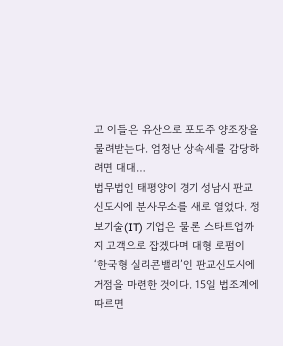고 이들은 유산으로 포도주 양조장을 물려받는다. 엄청난 상속세를 감당하려면 대대…
법무법인 태평양이 경기 성남시 판교신도시에 분사무소를 새로 열었다. 정보기술(IT) 기업은 물론 스타트업까지 고객으로 잡겠다며 대형 로펌이 ‘한국형 실리콘밸리’인 판교신도시에 거점을 마련한 것이다. 15일 법조계에 따르면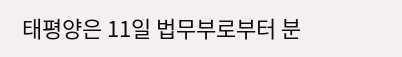태평양은 11일 법무부로부터 분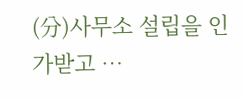(分)사무소 설립을 인가받고 …